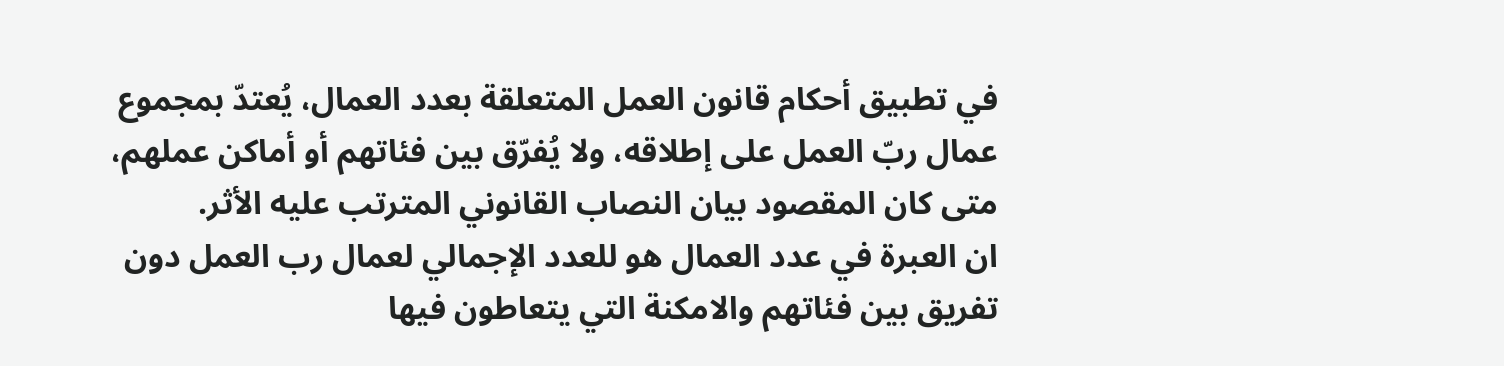في تطبيق أحكام قانون العمل المتعلقة بعدد العمال، يُعتدّ بمجموع عمال ربّ العمل على إطلاقه، ولا يُفرّق بين فئاتهم أو أماكن عملهم، متى كان المقصود بيان النصاب القانوني المترتب عليه الأثر.
ان العبرة في عدد العمال هو للعدد الإجمالي لعمال رب العمل دون تفريق بين فئاتهم والامكنة التي يتعاطون فيها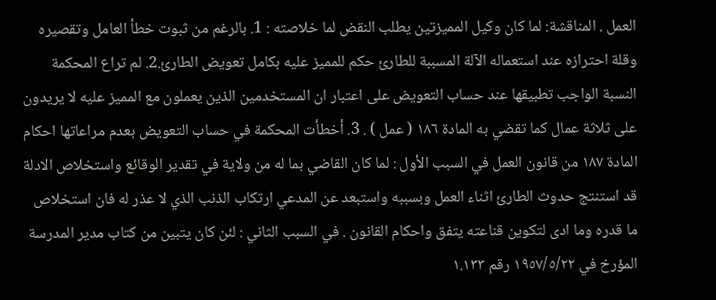العمل . المناقشة: لما كان وكيل المميزتين يطلب النقض لما خلاصته : 1. بالرغم من ثبوت خطأ العامل وتقصيره وقلة احترازه عند استعماله الآلة المسببة للطارئ حكم للمميز عليه بكامل تعويض الطارئ.2. لم تراع المحكمة النسبة الواجب تطبيقها عند حساب التعويض على اعتبار ان المستخدمين الذين يعملون مع المميز عليه لا يريدون على ثلاثة عمال كما تقضي به المادة ۱۸٦ ( عمل ) . 3. أخطأت المحكمة في حساب التعويض بعدم مراعاتها احكام المادة ۱۸۷ من قانون العمل في السبب الأول : لما كان القاضي بما له من ولاية في تقدير الوقائع واستخلاص الادلة قد استنتج حدوث الطارئ اثناء العمل وبسببه واستبعد عن المدعي ارتكاب الذنب الذي لا عذر له فان استخلاص ما قدره وما ادى لتكوين قناعته يتفق واحكام القانون . في السبب الثاني : لئن كان يتبين من كتاب مدير المدرسة المؤرخ في ١٩٥٧/٥/٢٢ رقم ۱.۱۳۳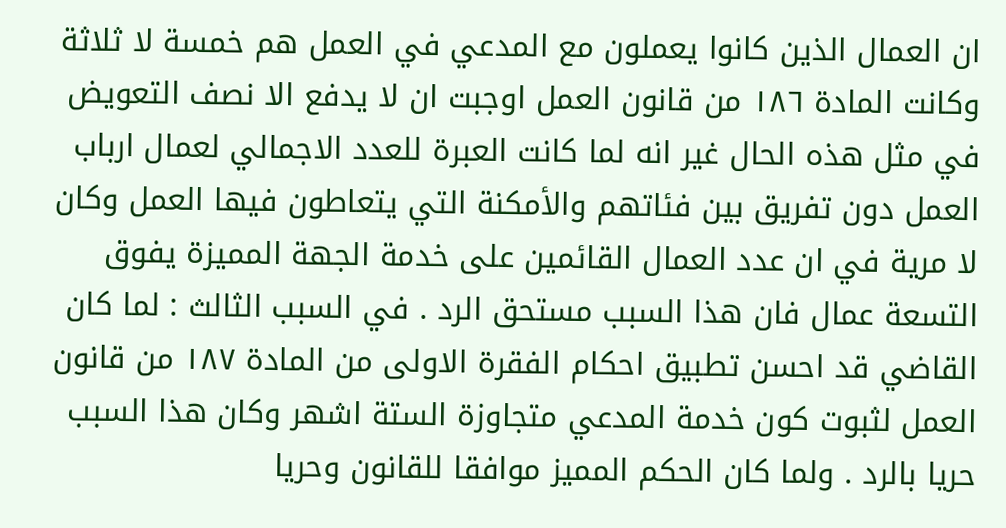ان العمال الذين كانوا يعملون مع المدعي في العمل هم خمسة لا ثلاثة وكانت المادة ١٨٦ من قانون العمل اوجبت ان لا يدفع الا نصف التعويض في مثل هذه الحال غير انه لما كانت العبرة للعدد الاجمالي لعمال ارباب العمل دون تفريق بين فئاتهم والأمكنة التي يتعاطون فيها العمل وكان لا مرية في ان عدد العمال القائمين على خدمة الجهة المميزة يفوق التسعة عمال فان هذا السبب مستحق الرد . في السبب الثالث : لما كان القاضي قد احسن تطبيق احكام الفقرة الاولى من المادة ١٨٧ من قانون العمل لثبوت كون خدمة المدعي متجاوزة الستة اشهر وكان هذا السبب حريا بالرد . ولما كان الحكم المميز موافقا للقانون وحريا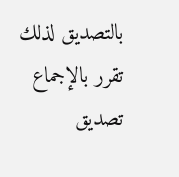بالتصديق لذلك تقرر بالإجماع تصديق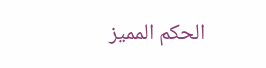الحكم المميز